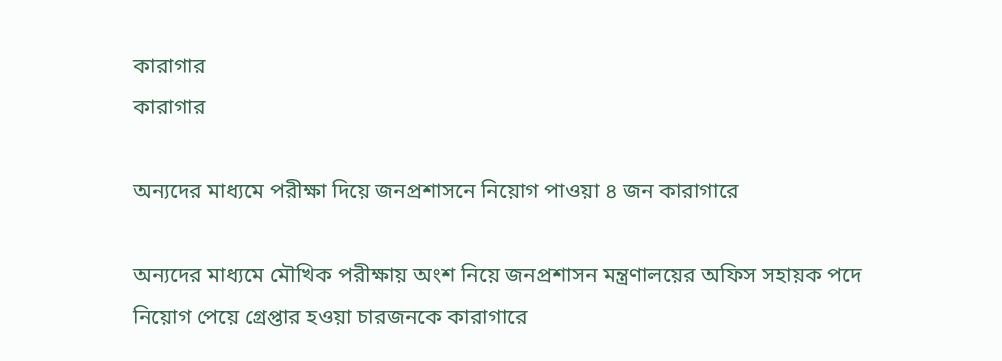কারাগার
কারাগার

অন্যদের মাধ্যমে পরীক্ষা দিয়ে জনপ্রশাসনে নিয়োগ পাওয়া ৪ জন কারাগারে

অন্যদের মাধ্যমে মৌখিক পরীক্ষায় অংশ নিয়ে জনপ্রশাসন মন্ত্রণালয়ের অফিস সহায়ক পদে নিয়োগ পেয়ে গ্রেপ্তার হওয়া চারজনকে কারাগারে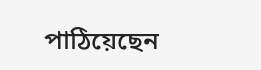পাঠিয়েছেন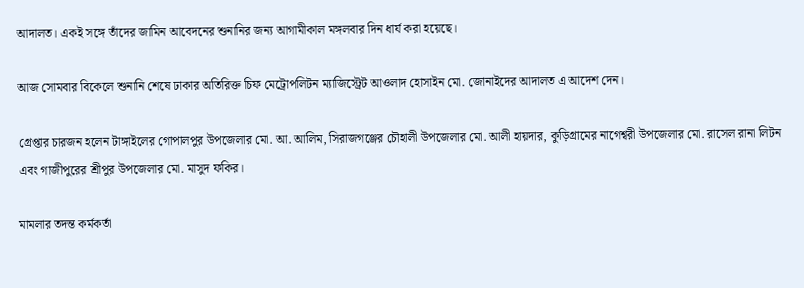আদালত। একই সঙ্গে তাঁদের জামিন আবেদনের শুনানির জন্য আগামীকাল মঙ্গলবার দিন ধার্য করা হয়েছে।

আজ সোমবার বিকেলে শুনানি শেষে ঢাকার অতিরিক্ত চিফ মেট্রোপলিটন ম্যাজিস্ট্রেট আওলাদ হোসাইন মো. জোনাইদের আদালত এ আদেশ দেন।

গ্রেপ্তার চারজন হলেন টাঙ্গাইলের গোপালপুর উপজেলার মো. আ. আলিম, সিরাজগঞ্জের চৌহালী উপজেলার মো. আলী হায়দার, কুড়িগ্রামের নাগেশ্বরী উপজেলার মো. রাসেল রানা লিটন এবং গাজীপুরের শ্রীপুর উপজেলার মো. মাসুদ ফকির।

মামলার তদন্ত কর্মকর্তা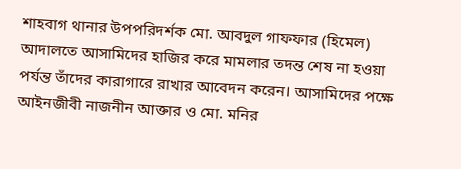শাহবাগ থানার উপপরিদর্শক মো. আবদুল গাফফার (হিমেল) আদালতে আসামিদের হাজির করে মামলার তদন্ত শেষ না হওয়া পর্যন্ত তাঁদের কারাগারে রাখার আবেদন করেন। আসামিদের পক্ষে আইনজীবী নাজনীন আক্তার ও মো. মনির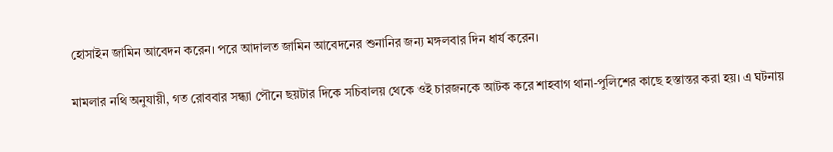হোসাইন জামিন আবেদন করেন। পরে আদালত জামিন আবেদনের শুনানির জন্য মঙ্গলবার দিন ধার্য করেন।

মামলার নথি অনুযায়ী, গত রোববার সন্ধ্যা পৌনে ছয়টার দিকে সচিবালয় থেকে ওই চারজনকে আটক করে শাহবাগ থানা-পুলিশের কাছে হস্তান্তর করা হয়। এ ঘটনায়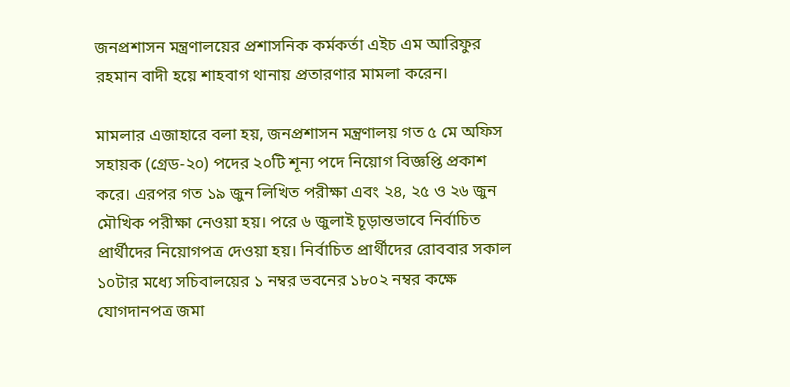জনপ্রশাসন মন্ত্রণালয়ের প্রশাসনিক কর্মকর্তা এইচ এম আরিফুর রহমান বাদী হয়ে শাহবাগ থানায় প্রতারণার মামলা করেন।

মামলার এজাহারে বলা হয়, জনপ্রশাসন মন্ত্রণালয় গত ৫ মে অফিস সহায়ক (গ্রেড-২০) পদের ২০টি শূন্য পদে নিয়োগ বিজ্ঞপ্তি প্রকাশ করে। এরপর গত ১৯ জুন লিখিত পরীক্ষা এবং ২৪, ২৫ ও ২৬ জুন মৌখিক পরীক্ষা নেওয়া হয়। পরে ৬ জুলাই চূড়ান্তভাবে নির্বাচিত প্রার্থীদের নিয়োগপত্র দেওয়া হয়। নির্বাচিত প্রার্থীদের রোববার সকাল ১০টার মধ্যে সচিবালয়ের ১ নম্বর ভবনের ১৮০২ নম্বর কক্ষে যোগদানপত্র জমা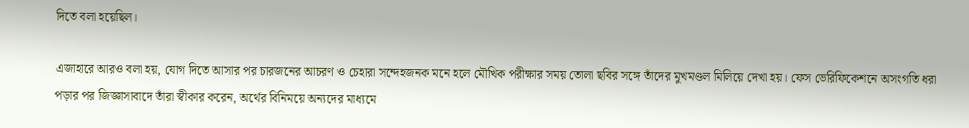দিতে বলা হয়েছিল।

এজাহারে আরও বলা হয়, যোগ দিতে আসার পর চারজনের আচরণ ও চেহারা সন্দেহজনক মনে হলে মৌখিক পরীক্ষার সময় তোলা ছবির সঙ্গে তাঁদের মুখমণ্ডল মিলিয়ে দেখা হয়। ফেস ভেরিফিকেশনে অসংগতি ধরা পড়ার পর জিজ্ঞাসাবাদে তাঁরা স্বীকার করেন, অর্থের বিনিময়ে অন্যদের মাধ্যমে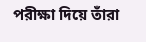পরীক্ষা দিয়ে তাঁরা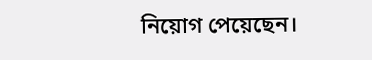নিয়োগ পেয়েছেন।